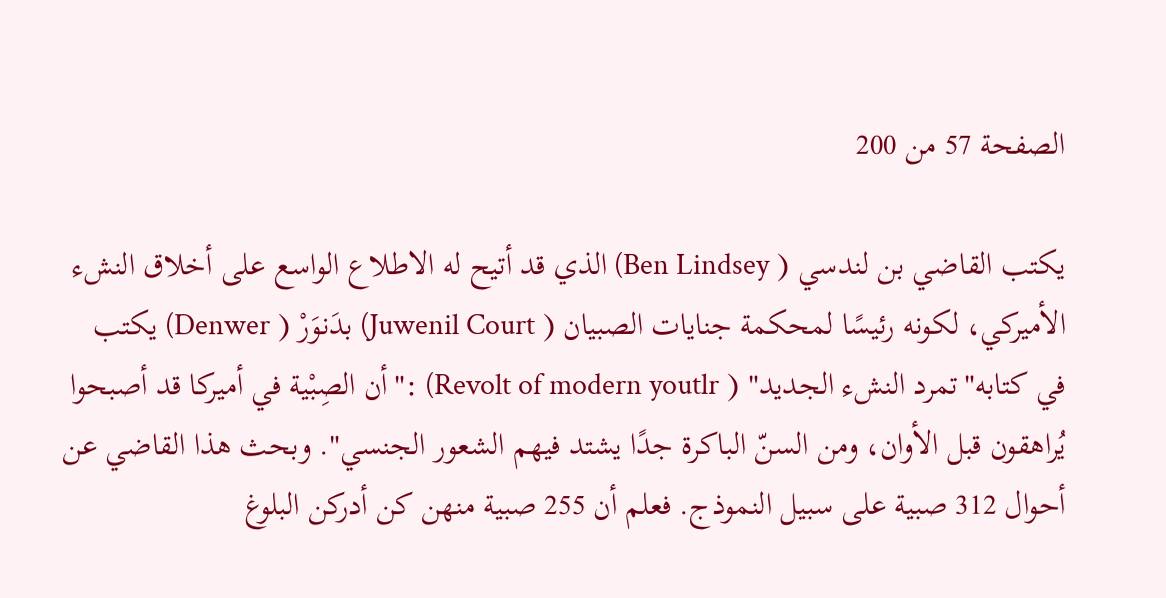الصفحة 57 من 200

يكتب القاضي بن لندسي ( Ben Lindsey) الذي قد أتيح له الاطلاع الواسع على أخلاق النشء الأميركي، لكونه رئيسًا لمحكمة جنايات الصبيان ( Juwenil Court) بدَنوَرْ ( Denwer) يكتب في كتابه"تمرد النشء الجديد" ( Revolt of modern youtlr) :"أن الصِبْية في أميركا قد أصبحوا يُراهقون قبل الأوان، ومن السنّ الباكرة جدًا يشتد فيهم الشعور الجنسي". وبحث هذا القاضي عن أحوال 312 صبية على سبيل النموذج. فعلم أن 255 صبية منهن كن أدركن البلوغ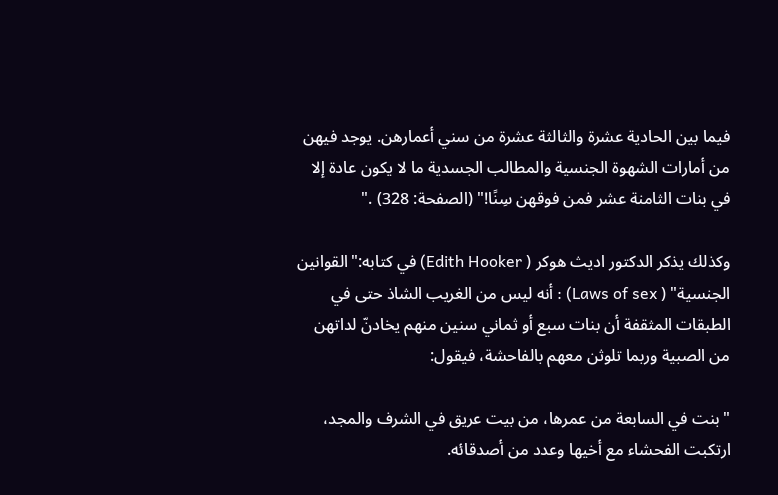فيما بين الحادية عشرة والثالثة عشرة من سني أعمارهن. يوجد فيهن من أمارات الشهوة الجنسية والمطالب الجسدية ما لا يكون عادة إلا في بنات الثامنة عشر فمن فوقهن سِنًا!" (الصفحة: 328) ."

وكذلك يذكر الدكتور اديث هوكر ( Edith Hooker) في كتابه:"القوانين الجنسية" ( Laws of sex) : أنه ليس من الغريب الشاذ حتى في الطبقات المثقفة أن بنات سبع أو ثماني سنين منهم يخادنّ لداتهن من الصبية وربما تلوثن معهم بالفاحشة، فيقول:

"بنت في السابعة من عمرها، من بيت عريق في الشرف والمجد، ارتكبت الفحشاء مع أخيها وعدد من أصدقائه.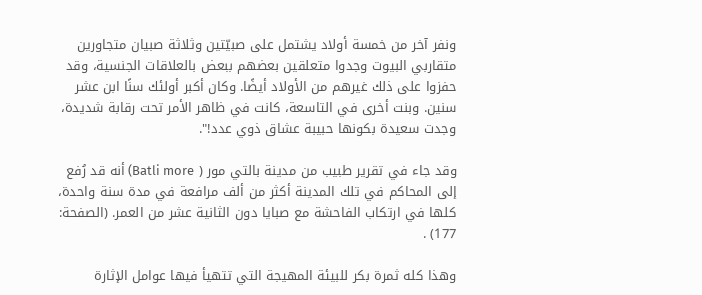ونفر آخر من خمسة أولاد يشتمل على صبيّتين وثلاثة صبيان متجاورين متقاربي البيوت وجدوا متعلقين بعضهم ببعض بالعلاقات الجنسية، وقد حفزوا على ذلك غيرهم من الأولاد أيضًا. وكان أكبر أولئك سنًا ابن عشر سنين. وبنت أخرى في التاسعة، كانت في ظاهر الأمر تحت رقابة شديدة، وجدت سعيدة بكونها حبيبة عشاق ذوي عدد!".

وقد جاء في تقرير طبيب من مدينة بالتي مور ( Batli more) أنه قد رُفع إلى المحاكم في تلك المدينة أكثر من ألف مرافعة في مدة سنة واحدة، كلها في ارتكاب الفاحشة مع صبايا دون الثانية عشر من العمر. (الصفحة: 177) .

وهذا كله ثمرة بكر للبيئة المهيجة التي تتهيأ فيها عوامل الإثارة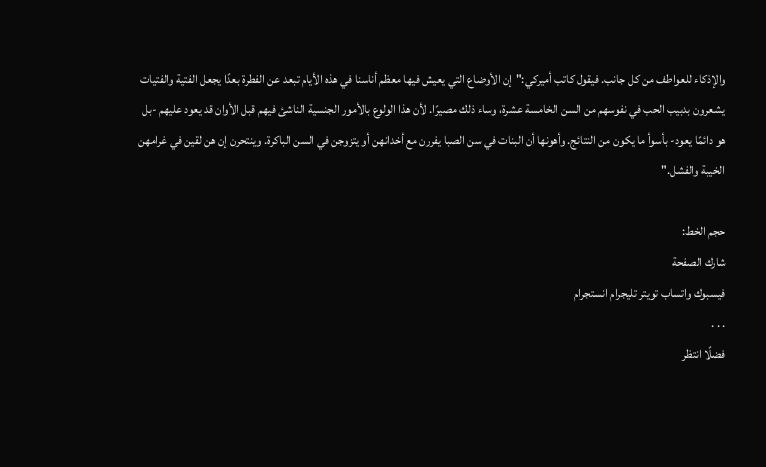والإذكاء للعواطف من كل جانب. فيقول كاتب أميركي:"إن الأوضاع التي يعيش فيها معظم أناسنا في هذه الأيام تبعد عن الفطرة بعدًا يجعل الفتية والفتيات يشعرون بدبيب الحب في نفوسهم من السن الخامسة عشرة، وساء ذلك مصيرًا. لأن هذا الولوع بالأمور الجنسية الناشئ فيهم قبل الأوان قد يعود عليهم -بل هو دائمًا يعود- بأسوأ ما يكون من النتائج. وأهونها أن البنات في سن الصبا يفررن مع أخدانهن أو يتزوجن في السن الباكرة. وينتحرن إن هن لقين في غرامهن الخيبة والفشل."

حجم الخط:
شارك الصفحة
فيسبوك واتساب تويتر تليجرام انستجرام
. . .
فضلًا انتظر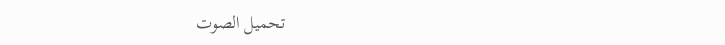تحميل الصوت